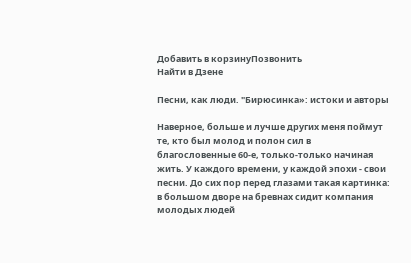Добавить в корзинуПозвонить
Найти в Дзене

Песни, как люди. "Бирюсинка»: истоки и авторы

Наверное, больше и лучше других меня поймут те, кто был молод и полон сил в благословенные 60-е, только-только начиная жить. У каждого времени, у каждой эпохи - свои песни. До сих пор перед глазами такая картинка: в большом дворе на бревнах сидит компания молодых людей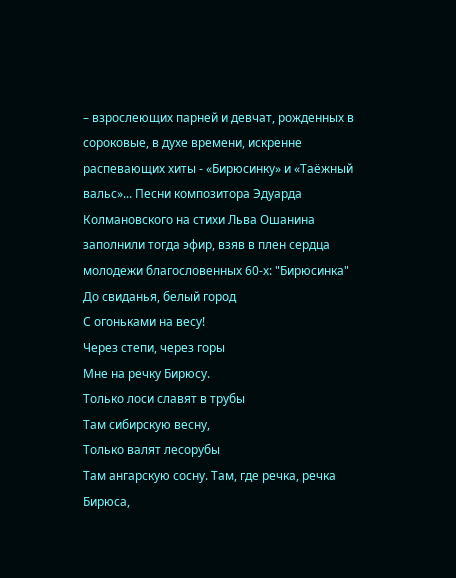– взрослеющих парней и девчат, рожденных в сороковые, в духе времени, искренне распевающих хиты - «Бирюсинку» и «Таёжный вальс»... Песни композитора Эдуарда Колмановского на стихи Льва Ошанина заполнили тогда эфир, взяв в плен сердца молодежи благословенных 60-х: "Бирюсинка" До свиданья, белый город
С огоньками на весу!
Через степи, через горы
Мне на речку Бирюсу.
Только лоси славят в трубы
Там сибирскую весну,
Только валят лесорубы
Там ангарскую сосну. Там, где речка, речка Бирюса,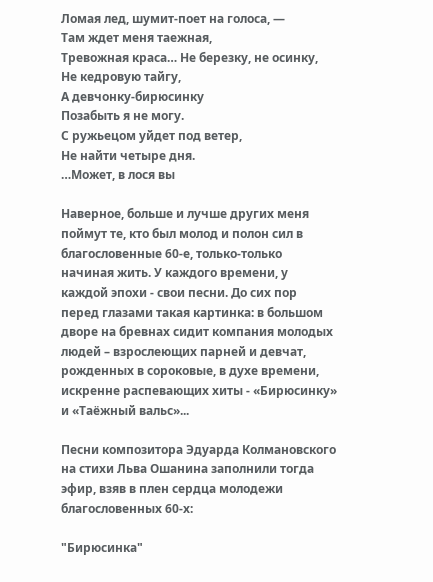Ломая лед, шумит-поет на голоса, —
Там ждет меня таежная,
Тревожная краса… Не березку, не осинку,
Не кедровую тайгу,
А девчонку-бирюсинку
Позабыть я не могу.
С ружьецом уйдет под ветер,
Не найти четыре дня.
…Может, в лося вы

Наверное, больше и лучше других меня поймут те, кто был молод и полон сил в благословенные 60-е, только-только начиная жить. У каждого времени, у каждой эпохи - свои песни. До сих пор перед глазами такая картинка: в большом дворе на бревнах сидит компания молодых людей – взрослеющих парней и девчат, рожденных в сороковые, в духе времени, искренне распевающих хиты - «Бирюсинку» и «Таёжный вальс»...

Песни композитора Эдуарда Колмановского на стихи Льва Ошанина заполнили тогда эфир, взяв в плен сердца молодежи благословенных 60-х:

"Бирюсинка"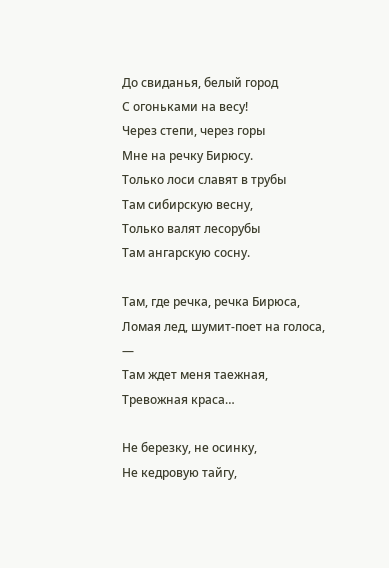До свиданья, белый город
С огоньками на весу!
Через степи, через горы
Мне на речку Бирюсу.
Только лоси славят в трубы
Там сибирскую весну,
Только валят лесорубы
Там ангарскую сосну.

Там, где речка, речка Бирюса,
Ломая лед, шумит-поет на голоса, —
Там ждет меня таежная,
Тревожная краса…

Не березку, не осинку,
Не кедровую тайгу,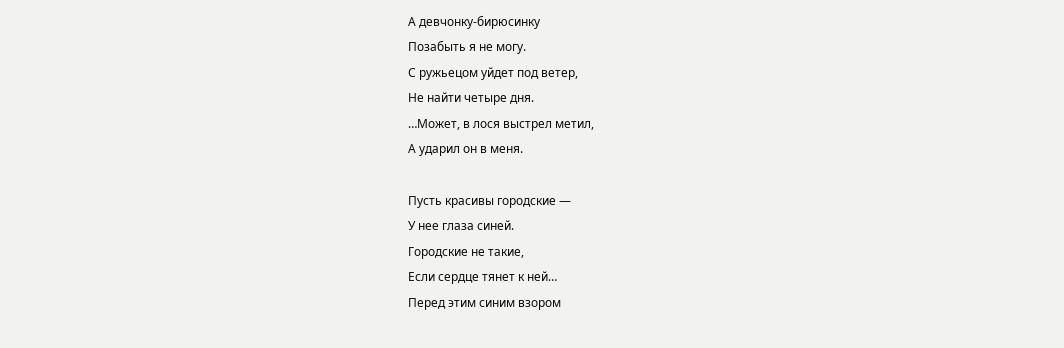А девчонку-бирюсинку
Позабыть я не могу.
С ружьецом уйдет под ветер,
Не найти четыре дня.
…Может, в лося выстрел метил,
А ударил он в меня.

Пусть красивы городские —
У нее глаза синей.
Городские не такие,
Если сердце тянет к ней…
Перед этим синим взором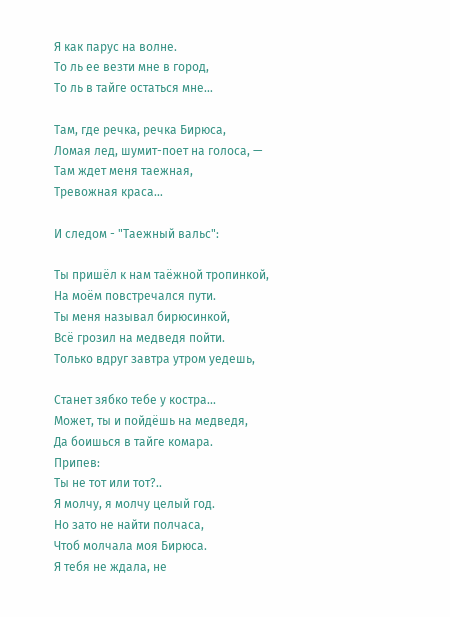Я как парус на волне.
То ль ее везти мне в город,
То ль в тайге остаться мне…

Там, где речка, речка Бирюса,
Ломая лед, шумит-поет на голоса, —
Там ждет меня таежная,
Тревожная краса…

И следом - "Таежный вальс":

Ты пришёл к нам таёжной тропинкой,
На моём повстречался пути.
Ты меня называл бирюсинкой,
Всё грозил на медведя пойти.
Только вдруг завтра утром уедешь,

Станет зябко тебе у костра...
Может, ты и пойдёшь на медведя,
Да боишься в тайге комара.
Припев:
Ты не тот или тот?..
Я молчу, я молчу целый год.
Но зато не найти полчаса,
Чтоб молчала моя Бирюса.
Я тебя не ждала, не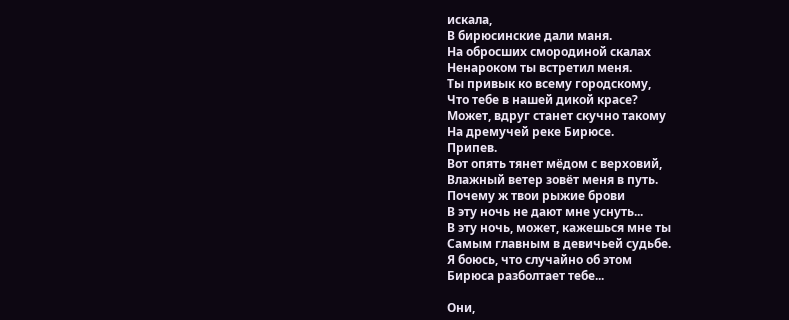искала,
В бирюсинские дали маня.
На обросших смородиной скалах
Ненароком ты встретил меня.
Ты привык ко всему городскому,
Что тебе в нашей дикой красе?
Может, вдруг станет скучно такому
На дремучей реке Бирюсе.
Припев.
Вот опять тянет мёдом с верховий,
Влажный ветер зовёт меня в путь.
Почему ж твои рыжие брови
В эту ночь не дают мне уснуть...
В эту ночь, может, кажешься мне ты
Самым главным в девичьей судьбе.
Я боюсь, что случайно об этом
Бирюса разболтает тебе...

Они,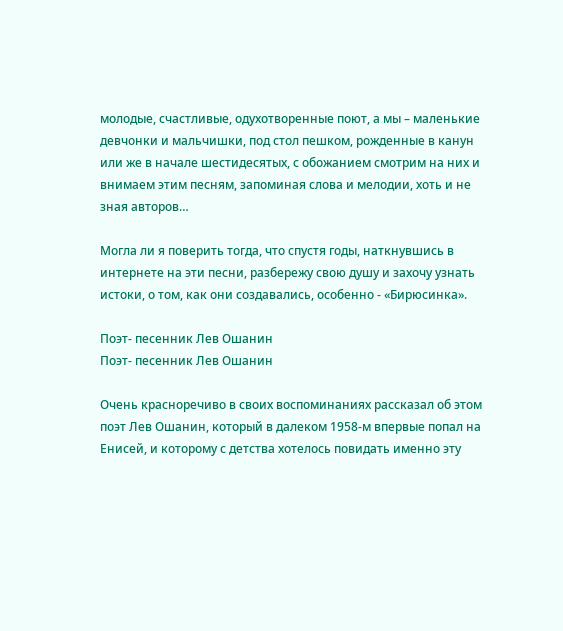молодые, счастливые, одухотворенные поют, а мы – маленькие девчонки и мальчишки, под стол пешком, рожденные в канун или же в начале шестидесятых, с обожанием смотрим на них и внимаем этим песням, запоминая слова и мелодии, хоть и не зная авторов…

Могла ли я поверить тогда, что спустя годы, наткнувшись в интернете на эти песни, разбережу свою душу и захочу узнать истоки, о том, как они создавались, особенно - «Бирюсинка».

Поэт- песенник Лев Ошанин
Поэт- песенник Лев Ошанин

Очень красноречиво в своих воспоминаниях рассказал об этом поэт Лев Ошанин, который в далеком 1958-м впервые попал на Енисей, и которому с детства хотелось повидать именно эту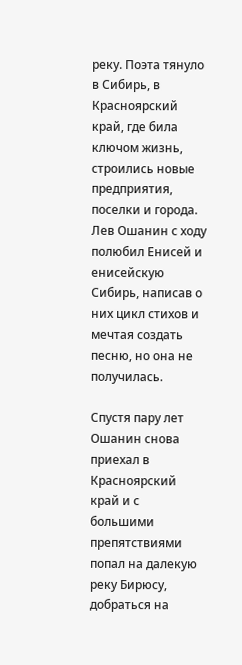реку. Поэта тянуло в Сибирь, в Красноярский край, где била ключом жизнь, строились новые предприятия, поселки и города. Лев Ошанин с ходу полюбил Енисей и енисейскую Сибирь, написав о них цикл стихов и мечтая создать песню, но она не получилась.

Спустя пару лет Ошанин снова приехал в Красноярский край и с большими препятствиями попал на далекую реку Бирюсу, добраться на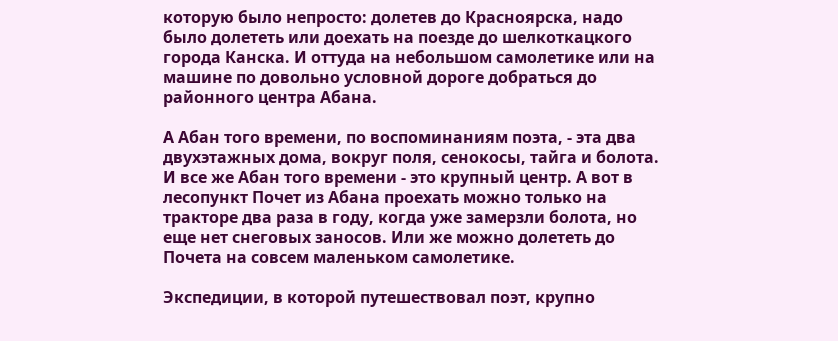которую было непросто: долетев до Красноярска, надо было долететь или доехать на поезде до шелкоткацкого города Канска. И оттуда на небольшом самолетике или на машине по довольно условной дороге добраться до районного центра Абана.

А Абан того времени, по воспоминаниям поэта, - эта два двухэтажных дома, вокруг поля, сенокосы, тайга и болота. И все же Абан того времени - это крупный центр. А вот в лесопункт Почет из Абана проехать можно только на тракторе два раза в году, когда уже замерзли болота, но еще нет снеговых заносов. Или же можно долететь до Почета на совсем маленьком самолетике.

Экспедиции, в которой путешествовал поэт, крупно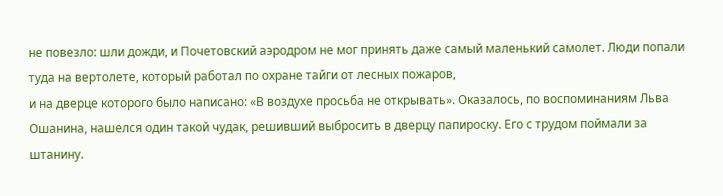не повезло: шли дожди, и Почетовский аэродром не мог принять даже самый маленький самолет. Люди попали туда на вертолете, который работал по охране тайги от лесных пожаров,
и на дверце которого было написано: «В воздухе просьба не открывать». Оказалось, по воспоминаниям Льва Ошанина, нашелся один такой чудак, решивший выбросить в дверцу папироску. Его с трудом поймали за штанину.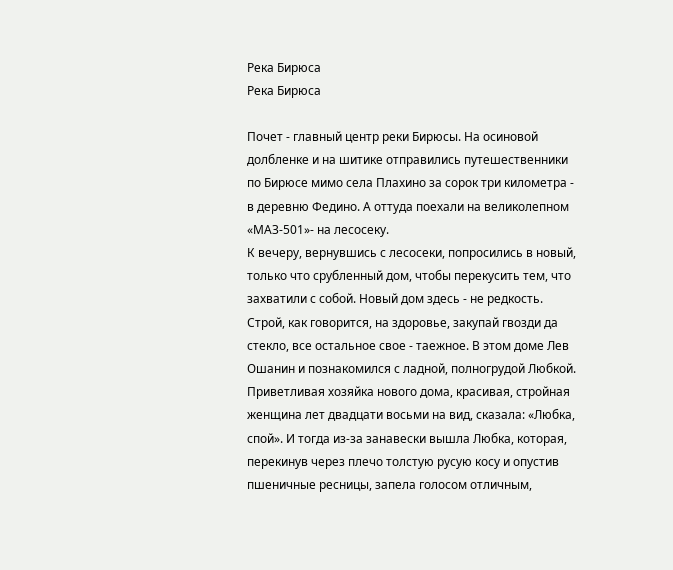Река Бирюса
Река Бирюса

Почет - главный центр реки Бирюсы. На осиновой долбленке и на шитике отправились путешественники по Бирюсе мимо села Плахино за сорок три километра - в деревню Федино. А оттуда поехали на великолепном «МАЗ-501»- на лесосеку.
К вечеру, вернувшись с лесосеки, попросились в новый, только что срубленный дом, чтобы перекусить тем, что захватили с собой. Новый дом здесь - не редкость. Строй, как говорится, на здоровье, закупай гвозди да стекло, все остальное свое - таежное. В этом доме Лев Ошанин и познакомился с ладной, полногрудой Любкой. Приветливая хозяйка нового дома, красивая, стройная женщина лет двадцати восьми на вид, сказала: «Любка, спой». И тогда из-за занавески вышла Любка, которая, перекинув через плечо толстую русую косу и опустив пшеничные ресницы, запела голосом отличным,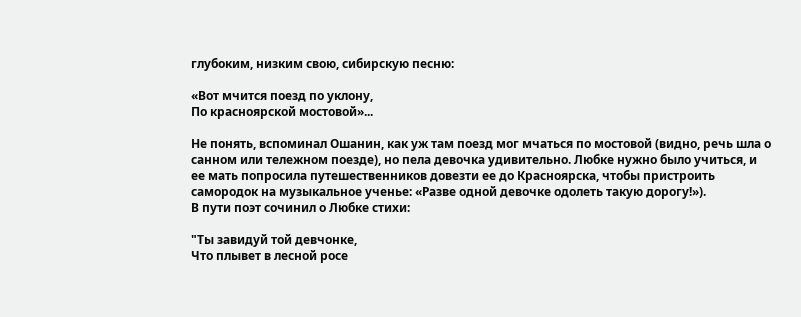глубоким, низким свою, сибирскую песню:

«Вот мчится поезд по уклону,
По красноярской мостовой»...

Не понять, вспоминал Ошанин, как уж там поезд мог мчаться по мостовой (видно, речь шла о санном или тележном поезде), но пела девочка удивительно. Любке нужно было учиться, и ее мать попросила путешественников довезти ее до Красноярска, чтобы пристроить самородок на музыкальное ученье: «Разве одной девочке одолеть такую дорогу!»).
В пути поэт сочинил о Любке стихи:

"Ты завидуй той девчонке,
Что плывет в лесной росе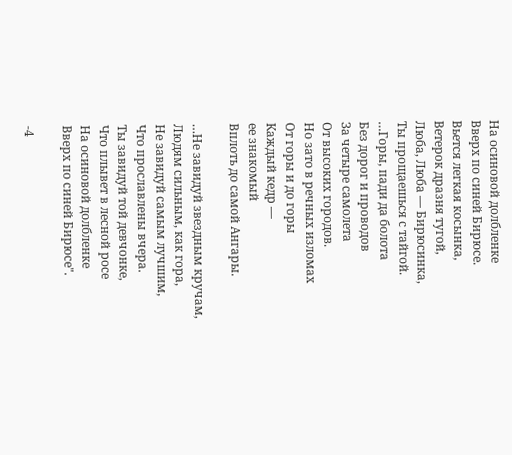На осиновой долбленке
Вверх по синей Бирюсе.
Вьется легкая косынка,
Ветерок дразня тугой,
Люба, Люба — Бирюсинка,
Ты прощаешься с тайгой.
…Горы, пади да болота
Без дорог и проводов
За четыре самолета
От высоких городов.
Но зато в речных изломах
От горы и до горы
Каждый кедр —
ее знакомый
Вплоть до самой Ангары.

…Не завидуй звездным кручам,
Людям сильным, как гора,
Не завидуй самым лучшим,
Что прославлены вчера.
Ты завидуй той девчонке,
Что плывет в лесной росе
На осиновой долбленке
Вверх по синей Бирюсе".

-4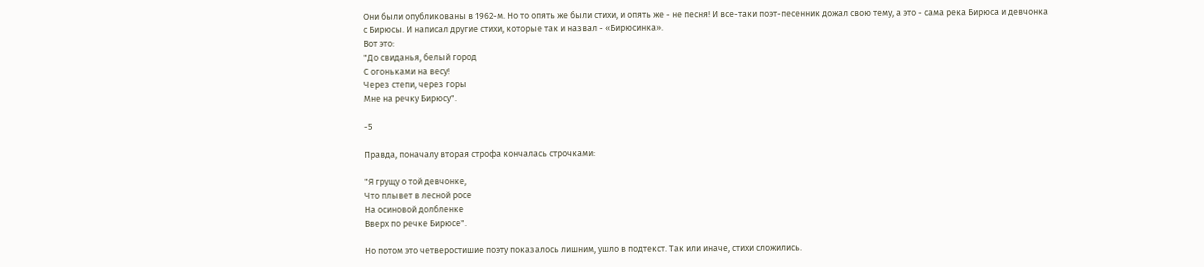Они были опубликованы в 1962-м. Но то опять же были стихи, и опять же - не песня! И все-таки поэт-песенник дожал свою тему, а это - сама река Бирюса и девчонка с Бирюсы. И написал другие стихи, которые так и назвал - «Бирюсинка».
Вот это:
"До свиданья, белый город
С огоньками на весу!
Через степи, через горы
Мне на речку Бирюсу".

-5

Правда, поначалу вторая строфа кончалась строчками:

"Я грущу о той девчонке,
Что плывет в лесной росе
На осиновой долбленке
Вверх по речке Бирюсе".

Но потом это четверостишие поэту показалось лишним, ушло в подтекст. Так или иначе, стихи сложились.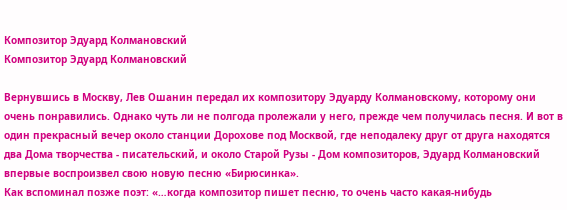Композитор Эдуард Колмановский
Композитор Эдуард Колмановский

Вернувшись в Москву, Лев Ошанин передал их композитору Эдуарду Колмановскому, которому они очень понравились. Однако чуть ли не полгода пролежали у него, прежде чем получилась песня. И вот в один прекрасный вечер около станции Дорохове под Москвой, где неподалеку друг от друга находятся два Дома творчества - писательский, и около Старой Рузы - Дом композиторов, Эдуард Колмановский впервые воспроизвел свою новую песню «Бирюсинка».
Как вспоминал позже поэт: «…когда композитор пишет песню, то очень часто какая-нибудь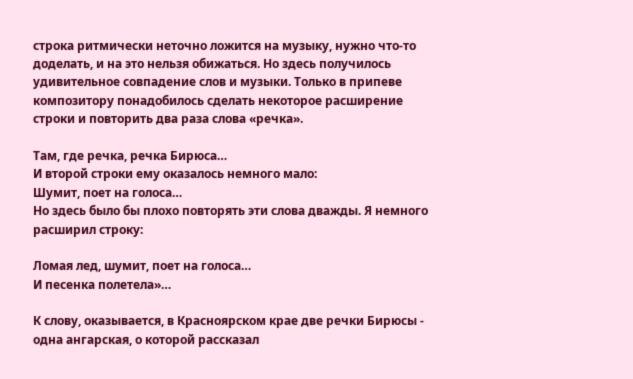строка ритмически неточно ложится на музыку, нужно что-то доделать, и на это нельзя обижаться. Но здесь получилось удивительное совпадение слов и музыки. Только в припеве композитору понадобилось сделать некоторое расширение строки и повторить два раза слова «речка».

Там, где речка, речка Бирюса…
И второй строки ему оказалось немного мало:
Шумит, поет на голоса…
Но здесь было бы плохо повторять эти слова дважды. Я немного расширил строку:

Ломая лед, шумит, поет на голоса…
И песенка полетела»…

К слову, оказывается, в Красноярском крае две речки Бирюсы - одна ангарская, о которой рассказал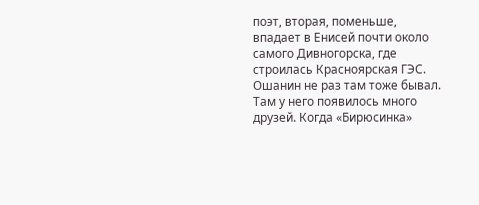поэт, вторая, поменьше, впадает в Енисей почти около самого Дивногорска, где строилась Красноярская ГЭС. Ошанин не раз там тоже бывал. Там у него появилось много друзей. Когда «Бирюсинка»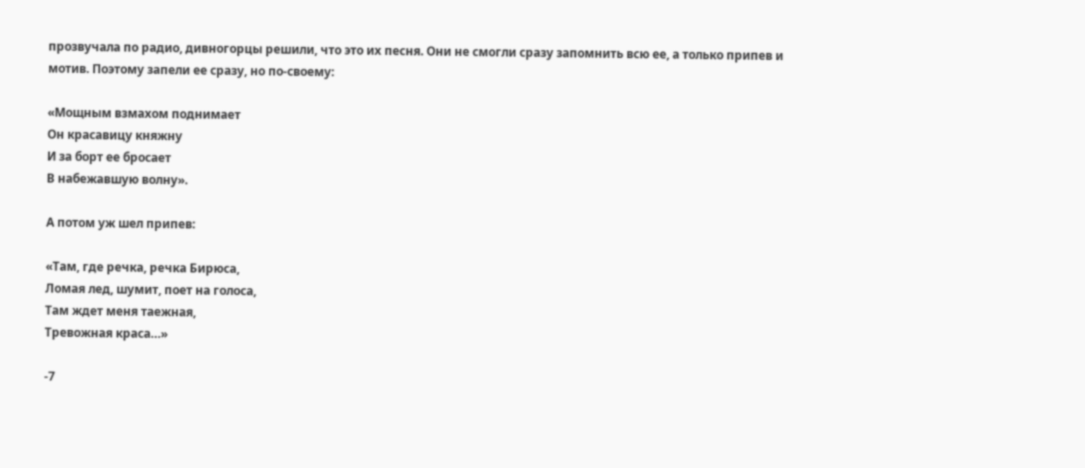прозвучала по радио, дивногорцы решили, что это их песня. Они не смогли сразу запомнить всю ее, а только припев и мотив. Поэтому запели ее сразу, но по-своему:

«Мощным взмахом поднимает
Он красавицу княжну
И за борт ее бросает
В набежавшую волну».

А потом уж шел припев:

«Там, где речка, речка Бирюса,
Ломая лед, шумит, поет на голоса,
Там ждет меня таежная,
Тревожная краса…»

-7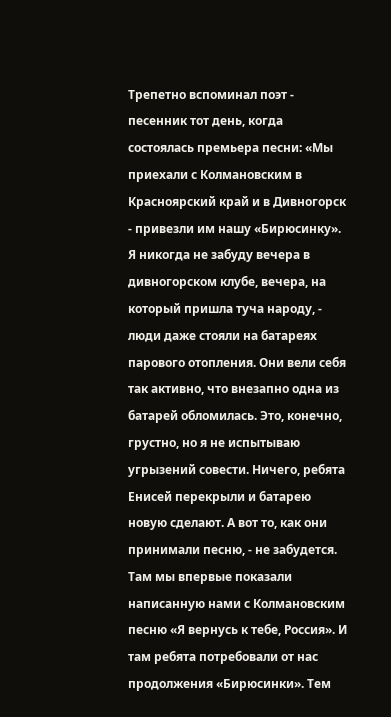Трепетно вспоминал поэт - песенник тот день, когда состоялась премьера песни: «Мы приехали с Колмановским в Красноярский край и в Дивногорск - привезли им нашу «Бирюсинку». Я никогда не забуду вечера в дивногорском клубе, вечера, на который пришла туча народу, - люди даже стояли на батареях парового отопления. Они вели себя так активно, что внезапно одна из батарей обломилась. Это, конечно, грустно, но я не испытываю угрызений совести. Ничего, ребята Енисей перекрыли и батарею новую сделают. А вот то, как они принимали песню, - не забудется.
Там мы впервые показали написанную нами с Колмановским песню «Я вернусь к тебе, Россия». И там ребята потребовали от нас продолжения «Бирюсинки». Тем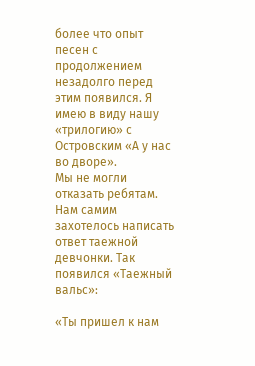более что опыт песен с продолжением незадолго перед этим появился. Я имею в виду нашу «трилогию» с Островским «А у нас во дворе».
Мы не могли отказать ребятам. Нам самим захотелось написать ответ таежной девчонки. Так появился «Таежный вальс»:

«Ты пришел к нам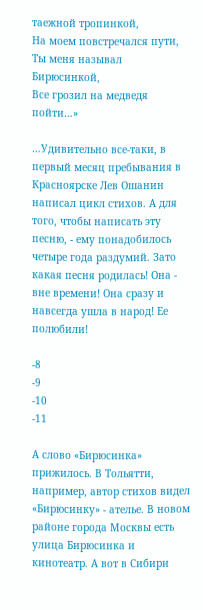таежной тропинкой,
На моем повстречался пути,
Ты меня называл Бирюсинкой,
Все грозил на медведя пойти…»

…Удивительно все-таки, в первый месяц пребывания в Красноярске Лев Ошанин написал цикл стихов. А для того, чтобы написать эту песню, - ему понадобилось четыре года раздумий. Зато какая песня родилась! Она - вне времени! Она сразу и навсегда ушла в народ! Ее полюбили!

-8
-9
-10
-11

А слово «Бирюсинка» прижилось. В Тольятти, например, автор стихов видел «Бирюсинку» - ателье. В новом районе города Москвы есть улица Бирюсинка и кинотеатр. А вот в Сибири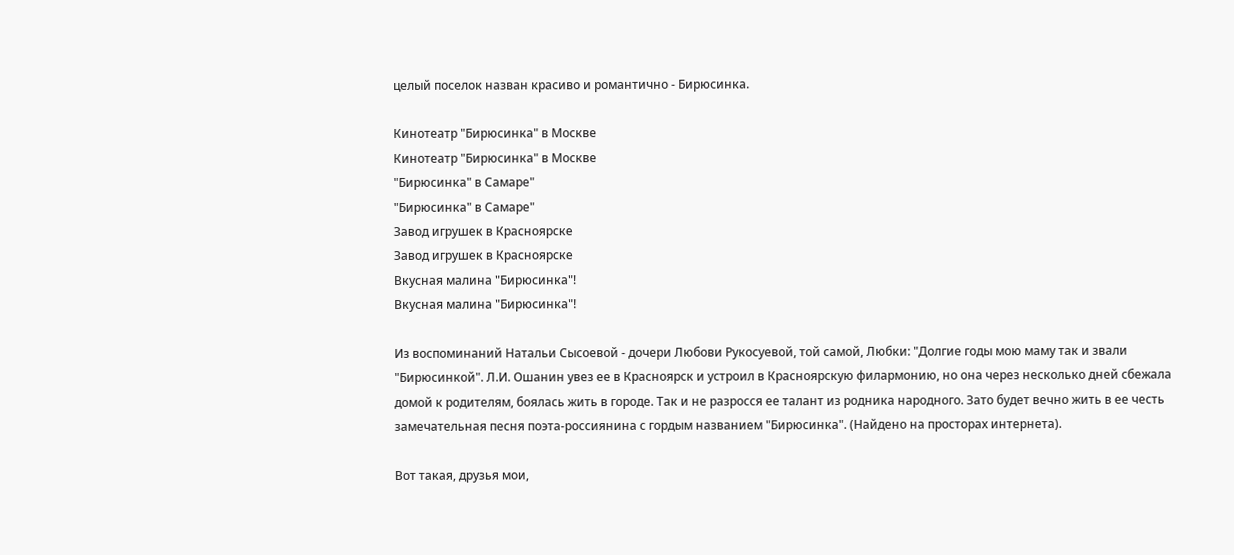целый поселок назван красиво и романтично - Бирюсинка.

Кинотеатр "Бирюсинка" в Москве
Кинотеатр "Бирюсинка" в Москве
"Бирюсинка" в Самаре"
"Бирюсинка" в Самаре"
Завод игрушек в Красноярске
Завод игрушек в Красноярске
Вкусная малина "Бирюсинка"!
Вкусная малина "Бирюсинка"!

Из воспоминаний Натальи Сысоевой - дочери Любови Рукосуевой, той самой, Любки: "Долгие годы мою маму так и звали "Бирюсинкой". Л.И. Ошанин увез ее в Красноярск и устроил в Красноярскую филармонию, но она через несколько дней сбежала домой к родителям, боялась жить в городе. Так и не разросся ее талант из родника народного. Зато будет вечно жить в ее честь замечательная песня поэта-россиянина с гордым названием "Бирюсинка". (Найдено на просторах интернета).

Вот такая, друзья мои,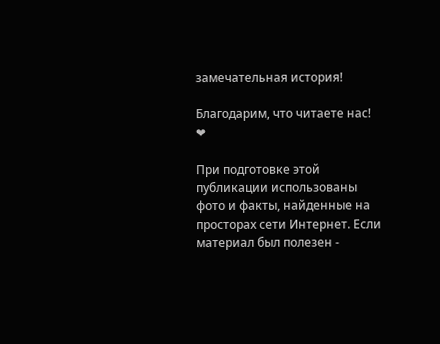замечательная история!

Благодарим, что читаете нас! ❤

При подготовке этой публикации использованы фото и факты, найденные на просторах сети Интернет. Если материал был полезен -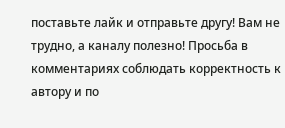поставьте лайк и отправьте другу! Вам не трудно, а каналу полезно! Просьба в комментариях соблюдать корректность к автору и по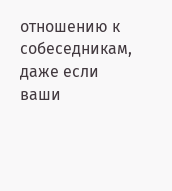отношению к собеседникам, даже если ваши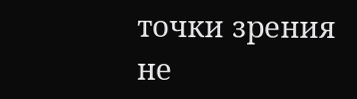точки зрения не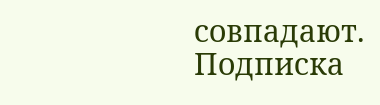совпадают. Подписка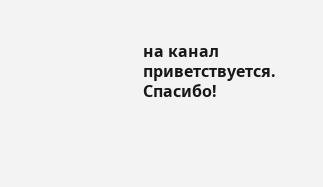на канал приветствуется. Спасибо!